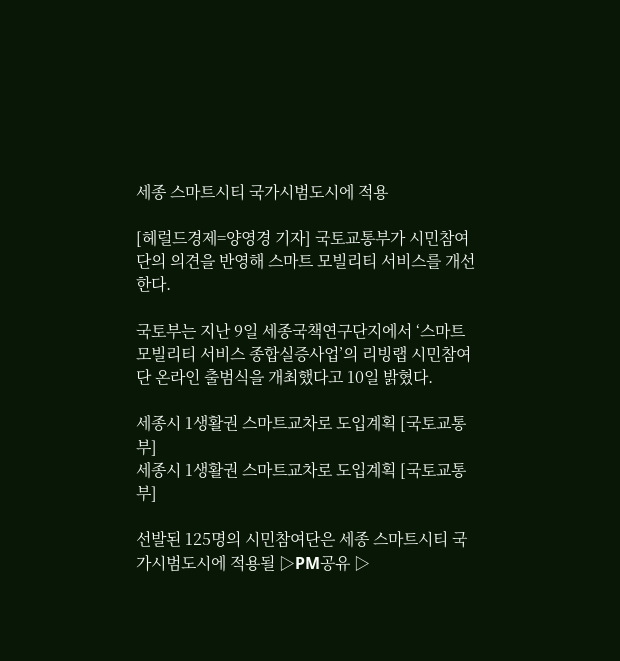세종 스마트시티 국가시범도시에 적용

[헤럴드경제=양영경 기자] 국토교통부가 시민참여단의 의견을 반영해 스마트 모빌리티 서비스를 개선한다.

국토부는 지난 9일 세종국책연구단지에서 ‘스마트 모빌리티 서비스 종합실증사업’의 리빙랩 시민참여단 온라인 출범식을 개최했다고 10일 밝혔다.

세종시 1생활권 스마트교차로 도입계획 [국토교통부]
세종시 1생활권 스마트교차로 도입계획 [국토교통부]

선발된 125명의 시민참여단은 세종 스마트시티 국가시범도시에 적용될 ▷PM공유 ▷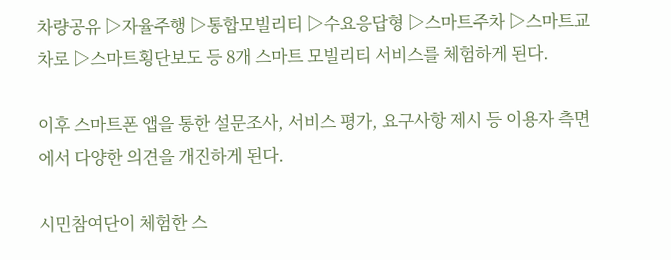차량공유 ▷자율주행 ▷통합모빌리티 ▷수요응답형 ▷스마트주차 ▷스마트교차로 ▷스마트횡단보도 등 8개 스마트 모빌리티 서비스를 체험하게 된다.

이후 스마트폰 앱을 통한 설문조사, 서비스 평가, 요구사항 제시 등 이용자 측면에서 다양한 의견을 개진하게 된다.

시민참여단이 체험한 스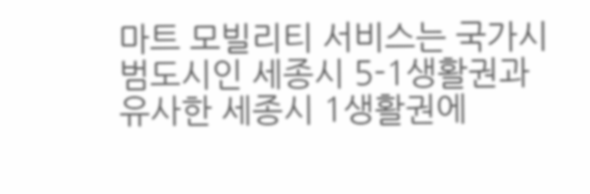마트 모빌리티 서비스는 국가시범도시인 세종시 5-1생활권과 유사한 세종시 1생활권에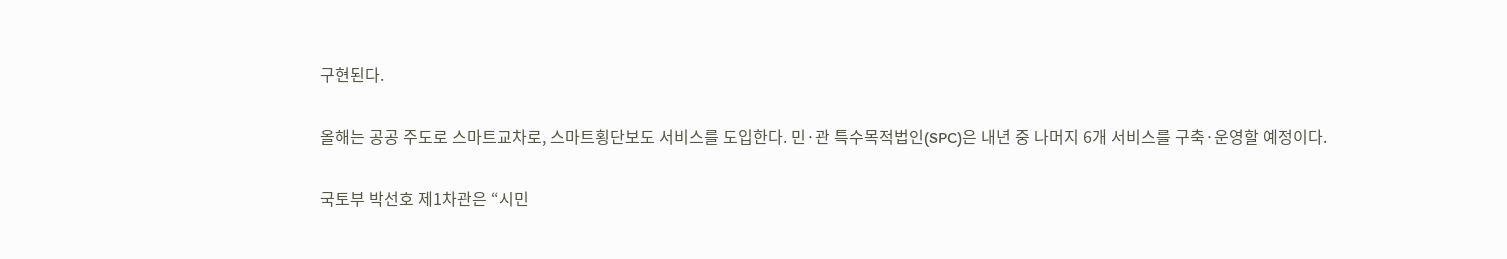구현된다.

올해는 공공 주도로 스마트교차로, 스마트횡단보도 서비스를 도입한다. 민·관 특수목적법인(SPC)은 내년 중 나머지 6개 서비스를 구축·운영할 예정이다.

국토부 박선호 제1차관은 “시민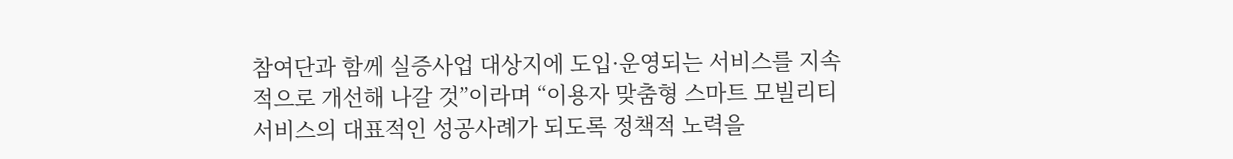참여단과 함께 실증사업 대상지에 도입·운영되는 서비스를 지속적으로 개선해 나갈 것”이라며 “이용자 맞춤형 스마트 모빌리티 서비스의 대표적인 성공사례가 되도록 정책적 노력을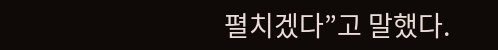펼치겠다”고 말했다.